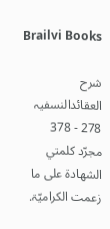Brailvi Books

شرح العقائدالنسفیہ
278 - 378
مجرّد كلمتي الشھادۃ علی ما زعمت الكراميّۃ.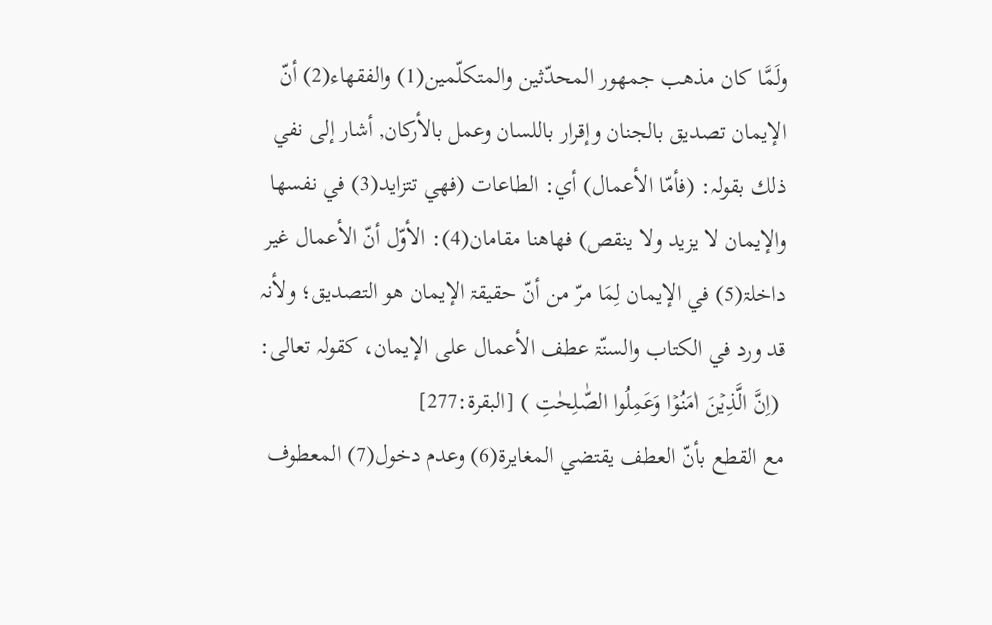ولَمَّا كان مذھب جمھور المحدّثين والمتكلّمين(1) والفقھاء(2) أنّ الإيمان تصديق بالجنان وإقرار باللسان وعمل بالأركان, أشار إلی نفي ذلك بقولہ: (فأمّا الأعمال) أي: الطاعات (فھي تتزايد(3) في نفسھا والإيمان لا يزيد ولا ينقص) فھاھنا مقامان(4): الأوّل أنّ الأعمال غير داخلۃ(5) في الإيمان لِمَا مرّ من أنّ حقيقۃ الإيمان ھو التصديق؛ ولأنہ قد ورد في الكتاب والسنّۃ عطف الأعمال علی الإيمان، كقولہ تعالی:
 (اِنَّ الَّذِیۡنَ اٰمَنُوۡا وَعَمِلُوا الصّٰلِحٰتِ ) [البقرۃ:277]
مع القطع بأنّ العطف يقتضي المغايرۃ(6) وعدم دخول(7) المعطوف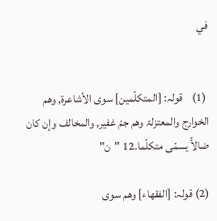في


 (1)    قولہ: [المتكلّمين] سوی الأشاعرۃ, وھم الخوارج والمعتزلۃ وھم جمّ غفير, والمخالف وإن كان ضالاًّ يسمّی متكلّما.12 "ن"

(2) قولہ: [الفقھاء] وھم سوی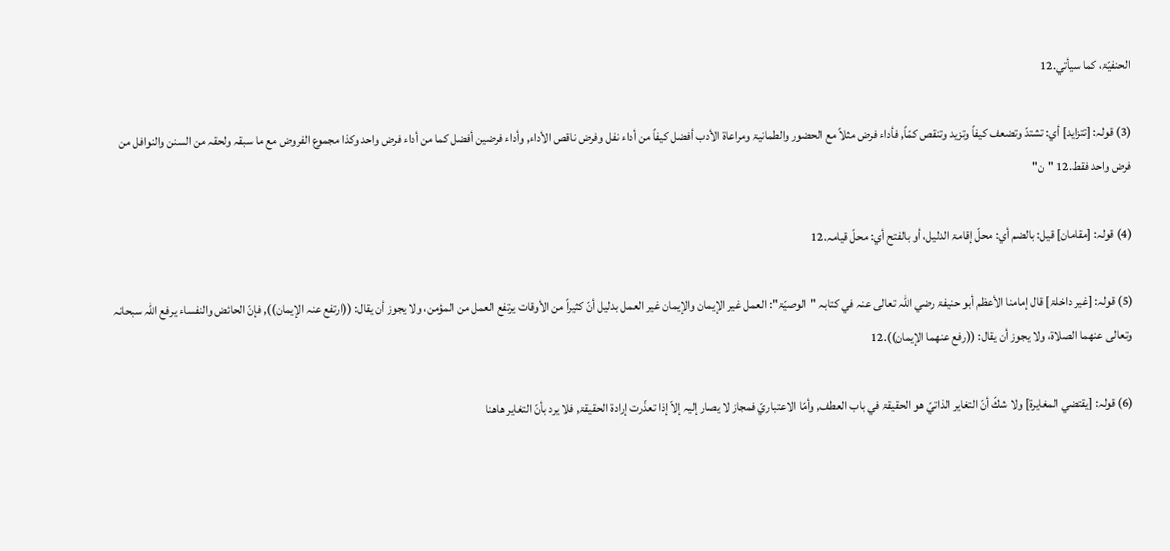الحنفيّۃ، كما سيأتي.12

(3) قولہ: [تتزايد] أي: تشتدّ وتضعف كيفاً وتزيد وتنقص كمّاً, فأداء فرض مثلاً مع الحضور والطمانيۃ ومراعاۃ الأدب أفضل كيفاً من أداء نفل وفرض ناقص الأداء, وأداء فرضين أفضل كما من أداء فرض واحد وكذا مجموع الفروض مع ما سبقہ ولحقہ من السنن والنوافل من فرض واحد فقط.12 "ن"

(4) قولہ: [مقامان] قيل: بالضم أي: محلّ إقامۃ الدليل، أو بالفتح أي: محلّ قيامہ.12

(5) قولہ: [غير داخلۃ] قال إمامنا الأعظم أبو حنيفۃ رضي اللہ تعالی عنہ في كتابہ "الوصيّۃ": العمل غير الإيمان والإيمان غير العمل بدليل أنّ كثيراً من الأوقات يرتفع العمل من المؤمن، ولا يجوز أن يقال: ((ارتفع عنہ الإيمان)), فإنّ الحائض والنفساء يرفع اللہ سبحانہ وتعالی عنھما الصلاۃ، ولا يجوز أن يقال: ((رفع عنھما الإيمان)).12

(6) قولہ: [يقتضي المغايرۃ] ولا شكّ أنّ التغاير الذاتيّ ھو الحقيقۃ في باب العطف, وأمّا الاعتباريّ فمجاز لا يصار إليہ إلاّ إذا تعذّرت إرادۃ الحقيقۃ, فلا يرد بأنّ التغاير ھاھنا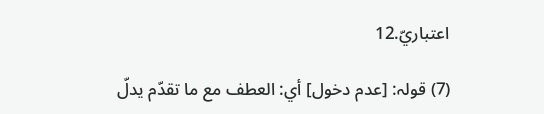اعتباريّ.12

(7) قولہ: [عدم دخول] أي: العطف مع ما تقدّم يدلّ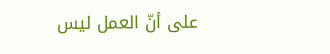علی أنّ العمل ليس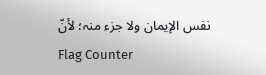نفس الإيمان ولا جزء منہ؛ لأنّ
Flag Counter